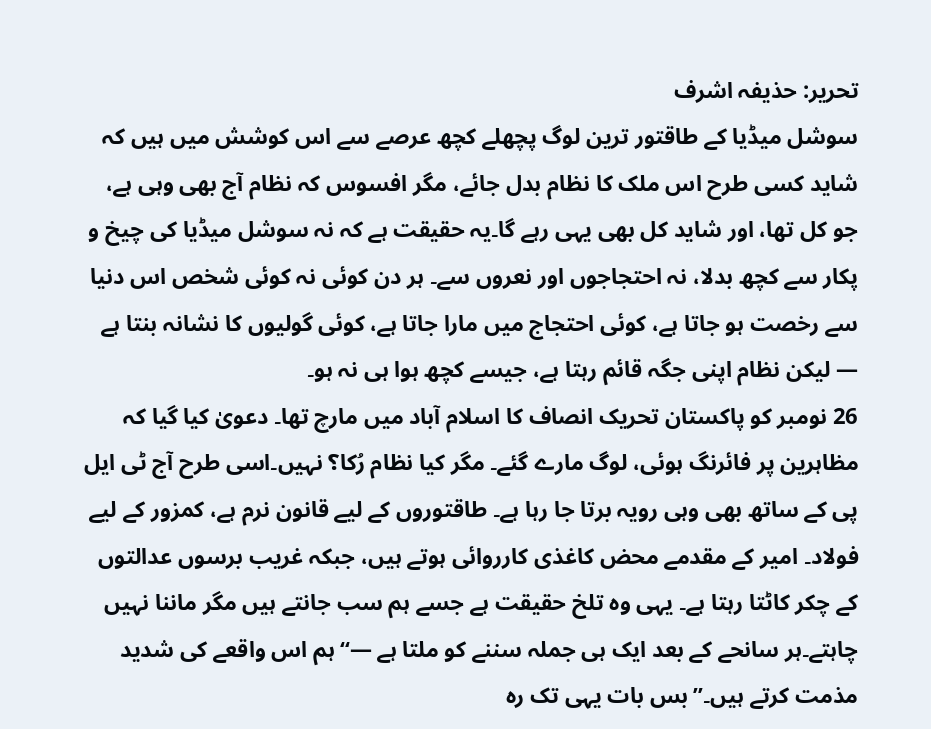تحریر: حذیفہ اشرف
سوشل میڈیا کے طاقتور ترین لوگ پچھلے کچھ عرصے سے اس کوشش میں ہیں کہ شاید کسی طرح اس ملک کا نظام بدل جائے، مگر افسوس کہ نظام آج بھی وہی ہے، جو کل تھا، اور شاید کل بھی یہی رہے گا۔یہ حقیقت ہے کہ نہ سوشل میڈیا کی چیخ و پکار سے کچھ بدلا، نہ احتجاجوں اور نعروں سے۔ ہر دن کوئی نہ کوئی شخص اس دنیا سے رخصت ہو جاتا ہے، کوئی احتجاج میں مارا جاتا ہے، کوئی گولیوں کا نشانہ بنتا ہے — لیکن نظام اپنی جگہ قائم رہتا ہے، جیسے کچھ ہوا ہی نہ ہو۔
26 نومبر کو پاکستان تحریک انصاف کا اسلام آباد میں مارچ تھا۔ دعویٰ کیا گیا کہ مظاہرین پر فائرنگ ہوئی، لوگ مارے گئے۔ مگر کیا نظام رُکا؟ نہیں۔اسی طرح آج ٹی ایل پی کے ساتھ بھی وہی رویہ برتا جا رہا ہے۔ طاقتوروں کے لیے قانون نرم ہے، کمزور کے لیے فولاد۔ امیر کے مقدمے محض کاغذی کارروائی ہوتے ہیں، جبکہ غریب برسوں عدالتوں کے چکر کاٹتا رہتا ہے۔ یہی وہ تلخ حقیقت ہے جسے ہم سب جانتے ہیں مگر ماننا نہیں چاہتے۔ہر سانحے کے بعد ایک ہی جملہ سننے کو ملتا ہے —“ہم اس واقعے کی شدید مذمت کرتے ہیں۔”بس بات یہی تک رہ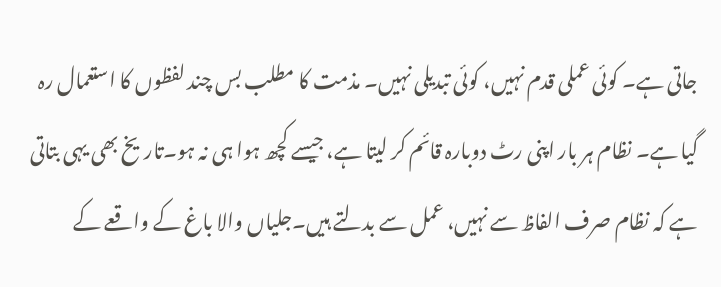جاتی ہے۔ کوئی عملی قدم نہیں، کوئی تبدیلی نہیں۔ مذمت کا مطلب بس چند لفظوں کا استعمال رہ گیا ہے۔ نظام ہر بار اپنی رٹ دوبارہ قائم کر لیتا ہے، جیسے کچھ ہوا ہی نہ ہو۔تاریخ بھی یہی بتاتی ہے کہ نظام صرف الفاظ سے نہیں، عمل سے بدلتے ہیں۔جلیاں والا باغ کے واقعے کے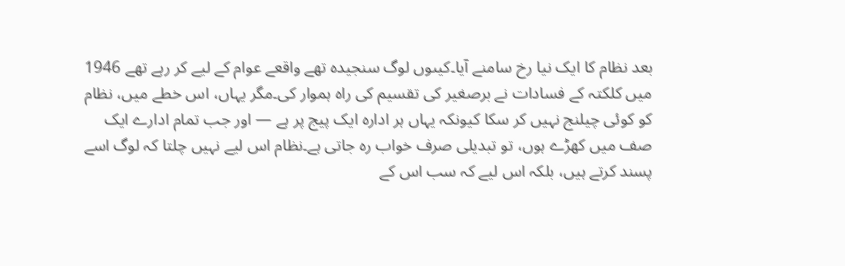بعد نظام کا ایک نیا رخ سامنے آیا۔کیںوں لوگ سنجیدہ تھے واقعے عوام کے لیے کر رہے تھے 1946 میں کلکتہ کے فسادات نے برصغیر کی تقسیم کی راہ ہموار کی۔مگر یہاں، اس خطے میں، نظام کو کوئی چیلنج نہیں کر سکا کیونکہ یہاں ہر ادارہ ایک پیج پر ہے — اور جب تمام ادارے ایک صف میں کھڑے ہوں، تو تبدیلی صرف خواب رہ جاتی ہے۔نظام اس لیے نہیں چلتا کہ لوگ اسے پسند کرتے ہیں، بلکہ اس لیے کہ سب اس کے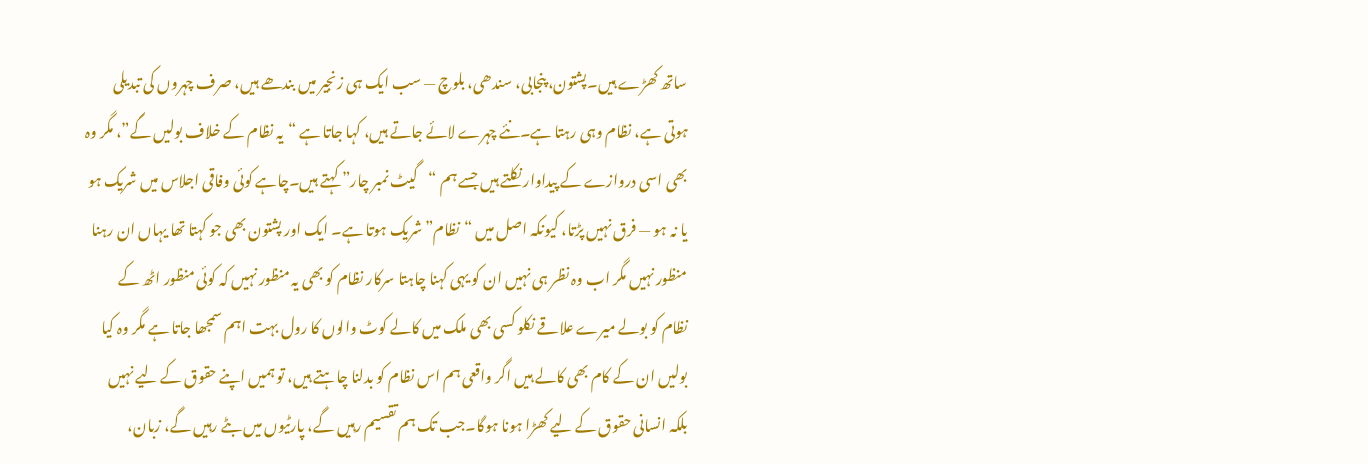ساتھ کھڑے ہیں۔پشتون، پنجابی، سندھی، بلوچ — سب ایک ہی زنجیر میں بندھے ہیں، صرف چہروں کی تبدیلی ہوتی ہے، نظام وہی رہتا ہے۔نئے چہرے لائے جاتے ہیں، کہا جاتا ہے “یہ نظام کے خلاف بولیں گے”، مگر وہ بھی اسی دروازے کے پیداوار نکلتے ہیں جسے ہم “گیٹ نمبر چار” کہتے ہیں۔چاہے کوئی وفاقی اجلاس میں شریک ہو یا نہ ہو — فرق نہیں پڑتا، کیونکہ اصل میں “نظام” شریک ہوتا ہے۔ ایک اور پشتون بھی جو کہتا تھا یہاں ان رہنا منظور نہیں مگر اب وہ نظر ہی نہیں ان کو یہی کہنا چاہتا سرکار نظام کو بھی یہ منظور نہیں کہ کوئی منظور اٹھ کے نظام کو بولے میرے علاقے نکلو کسی بھی ملک میں کالے کوٹ والوں کا رول بہت اہم سمجھا جاتا ہے مگر وہ کیا بولیں ان کے کام بھی کالے ہیں اگر واقعی ہم اس نظام کو بدلنا چاہتے ہیں، تو ہمیں اپنے حقوق کے لیے نہیں بلکہ انسانی حقوق کے لیے کھڑا ہونا ہوگا۔جب تک ہم تقسیم رہیں گے، پارٹیوں میں بٹے رہیں گے، زبان،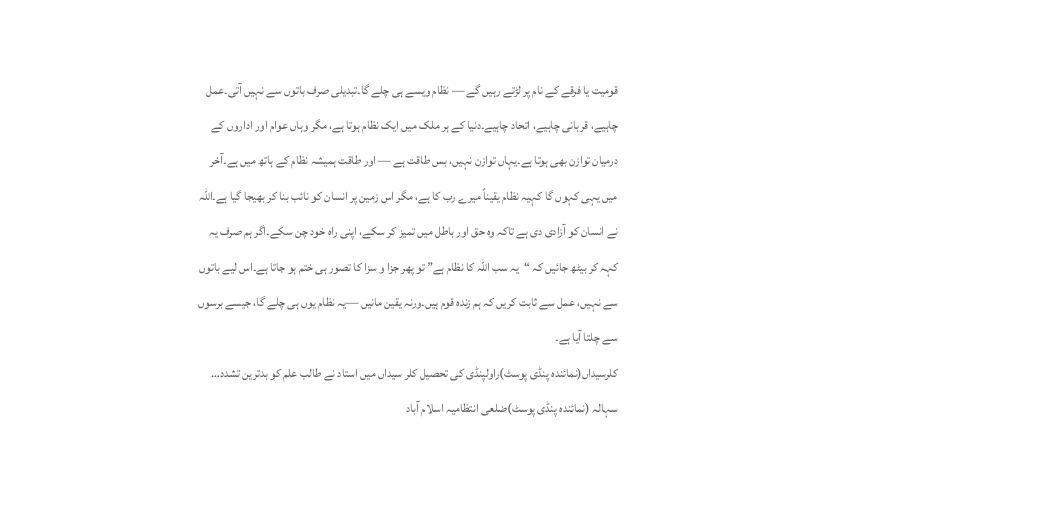قومیت یا فرقے کے نام پر لڑتے رہیں گے — نظام ویسے ہی چلے گا۔تبدیلی صرف باتوں سے نہیں آتی۔عمل چاہیے، قربانی چاہیے، اتحاد چاہیے۔دنیا کے ہر ملک میں ایک نظام ہوتا ہے، مگر وہاں عوام اور اداروں کے درمیان توازن بھی ہوتا ہے۔یہاں توازن نہیں، بس طاقت ہے — اور طاقت ہمیشہ نظام کے ہاتھ میں ہے۔آخر میں یہی کہوں گا کہیہ نظام یقیناً میرے رب کا ہے، مگر اس زمین پر انسان کو نائب بنا کر بھیجا گیا ہے۔اللہ نے انسان کو آزادی دی ہے تاکہ وہ حق اور باطل میں تمیز کر سکے، اپنی راہ خود چن سکے۔اگر ہم صرف یہ کہہ کر بیٹھ جائیں کہ “یہ سب اللہ کا نظام ہے” تو پھر جزا و سزا کا تصور ہی ختم ہو جاتا ہے۔اس لیے باتوں سے نہیں، عمل سے ثابت کریں کہ ہم زندہ قوم ہیں۔ورنہ یقین مانیں —یہ نظام یوں ہی چلے گا، جیسے برسوں سے چلتا آیا ہے۔
کلرسیداں(نمائندہ پنڈی پوسٹ)راولپنڈی کی تحصیل کلر سیداں میں استاد نے طالب علم کو بدترین تشدد…
سہالہ (نمائندہ پنڈی پوسٹ)ضلعی انتظامیہ اسلام آباد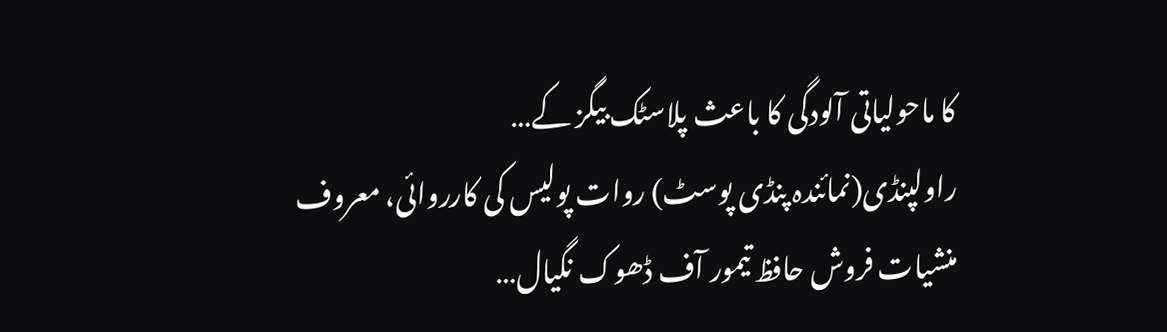کا ماحولیاتی آلودگی کا باعث پلاسٹک بیگز کے…
راولپنڈی(نمائندہ پنڈی پوسٹ) روات پولیس کی کارروائی، معروف منشیات فروش حافظ تیمور آف ڈھوک نگیال…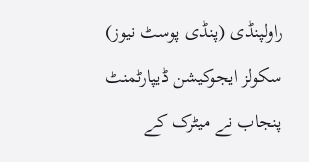راولپنڈی (پنڈی پوسٹ نیوز) سکولز ایجوکیشن ڈیپارٹمنٹ پنجاب نے میٹرک کے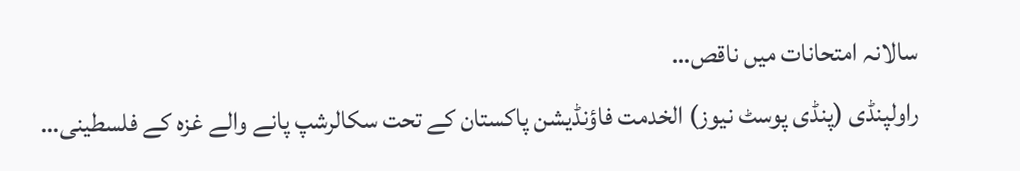سالانہ امتحانات میں ناقص…
راولپنڈی (پنڈی پوسٹ نیوز) الخدمت فاؤنڈیشن پاکستان کے تحت سکالرشپ پانے والے غزہ کے فلسطینی…